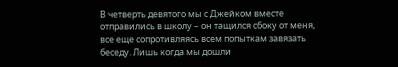В четверть девятого мы с Джейком вместе отправились в школу – он тащился сбоку от меня, все еще сопротивляясь всем попыткам завязать беседу. Лишь когда мы дошли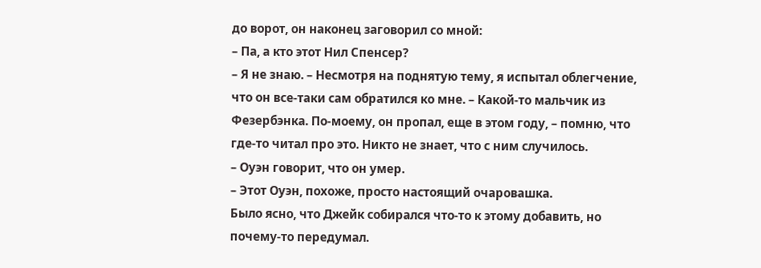до ворот, он наконец заговорил со мной:
– Па, а кто этот Нил Спенсер?
– Я не знаю. – Несмотря на поднятую тему, я испытал облегчение, что он все-таки сам обратился ко мне. – Какой-то мальчик из Фезербэнка. По-моему, он пропал, еще в этом году, – помню, что где-то читал про это. Никто не знает, что с ним случилось.
– Оуэн говорит, что он умер.
– Этот Оуэн, похоже, просто настоящий очаровашка.
Было ясно, что Джейк собирался что-то к этому добавить, но почему-то передумал.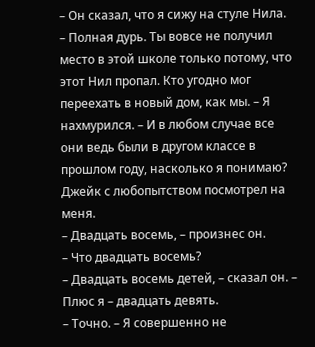– Он сказал, что я сижу на стуле Нила.
– Полная дурь. Ты вовсе не получил место в этой школе только потому, что этот Нил пропал. Кто угодно мог переехать в новый дом, как мы. – Я нахмурился. – И в любом случае все они ведь были в другом классе в прошлом году, насколько я понимаю?
Джейк с любопытством посмотрел на меня.
– Двадцать восемь, – произнес он.
– Что двадцать восемь?
– Двадцать восемь детей, – сказал он. – Плюс я – двадцать девять.
– Точно. – Я совершенно не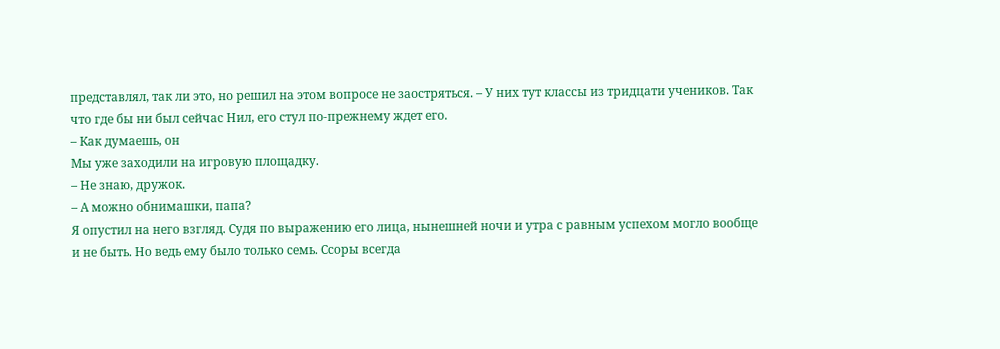представлял, так ли это, но решил на этом вопросе не заостряться. – У них тут классы из тридцати учеников. Так что где бы ни был сейчас Нил, его стул по-прежнему ждет его.
– Как думаешь, он
Мы уже заходили на игровую площадку.
– Не знаю, дружок.
– А можно обнимашки, папа?
Я опустил на него взгляд. Судя по выражению его лица, нынешней ночи и утра с равным успехом могло вообще и не быть. Но ведь ему было только семь. Ссоры всегда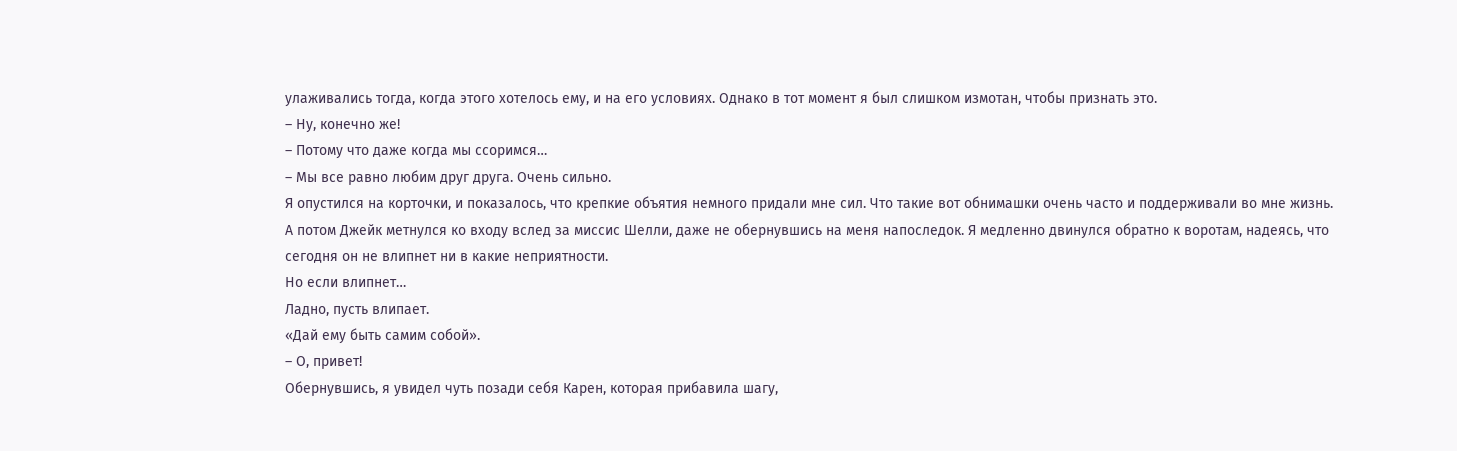улаживались тогда, когда этого хотелось ему, и на его условиях. Однако в тот момент я был слишком измотан, чтобы признать это.
– Ну, конечно же!
– Потому что даже когда мы ссоримся…
– Мы все равно любим друг друга. Очень сильно.
Я опустился на корточки, и показалось, что крепкие объятия немного придали мне сил. Что такие вот обнимашки очень часто и поддерживали во мне жизнь. А потом Джейк метнулся ко входу вслед за миссис Шелли, даже не обернувшись на меня напоследок. Я медленно двинулся обратно к воротам, надеясь, что сегодня он не влипнет ни в какие неприятности.
Но если влипнет…
Ладно, пусть влипает.
«Дай ему быть самим собой».
– О, привет!
Обернувшись, я увидел чуть позади себя Карен, которая прибавила шагу,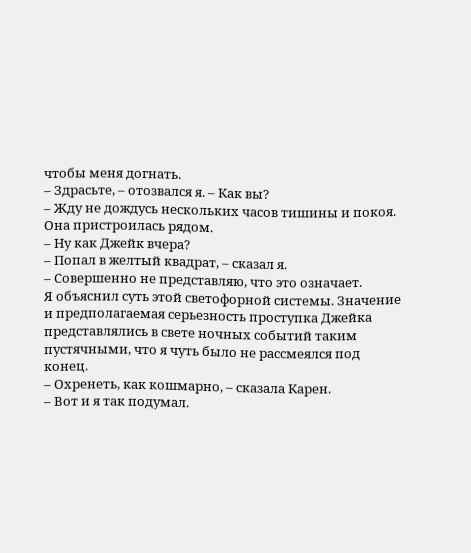чтобы меня догнать.
– Здрасьте, – отозвался я. – Как вы?
– Жду не дождусь нескольких часов тишины и покоя.
Она пристроилась рядом.
– Ну как Джейк вчера?
– Попал в желтый квадрат, – сказал я.
– Совершенно не представляю, что это означает.
Я объяснил суть этой светофорной системы. Значение и предполагаемая серьезность проступка Джейка представлялись в свете ночных событий таким пустячными, что я чуть было не рассмеялся под конец.
– Охренеть, как кошмарно, – сказала Карен.
– Вот и я так подумал.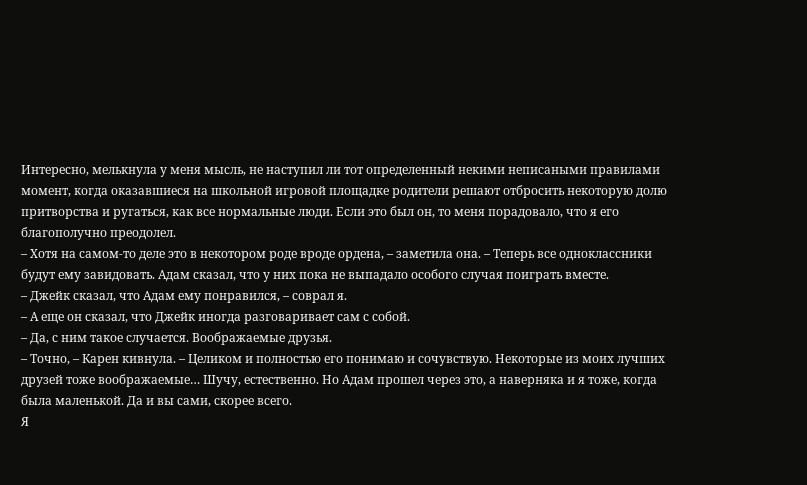Интересно, мелькнула у меня мысль, не наступил ли тот определенный некими неписаными правилами момент, когда оказавшиеся на школьной игровой площадке родители решают отбросить некоторую долю притворства и ругаться, как все нормальные люди. Если это был он, то меня порадовало, что я его благополучно преодолел.
– Хотя на самом-то деле это в некотором роде вроде ордена, – заметила она. – Теперь все одноклассники будут ему завидовать. Адам сказал, что у них пока не выпадало особого случая поиграть вместе.
– Джейк сказал, что Адам ему понравился, – соврал я.
– А еще он сказал, что Джейк иногда разговаривает сам с собой.
– Да, с ним такое случается. Воображаемые друзья.
– Точно, – Карен кивнула. – Целиком и полностью его понимаю и сочувствую. Некоторые из моих лучших друзей тоже воображаемые… Шучу, естественно. Но Адам прошел через это, а наверняка и я тоже, когда была маленькой. Да и вы сами, скорее всего.
Я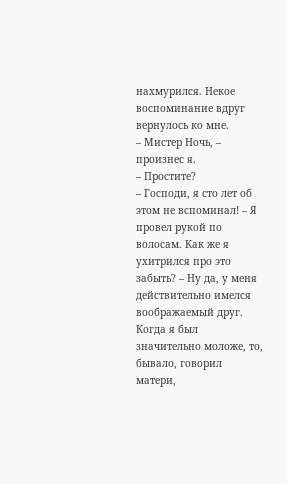нахмурился. Некое воспоминание вдруг вернулось ко мне.
– Мистер Ночь, – произнес я.
– Простите?
– Господи, я сто лет об этом не вспоминал! – Я провел рукой по волосам. Как же я ухитрился про это забыть? – Ну да, у меня действительно имелся воображаемый друг. Когда я был значительно моложе, то, бывало, говорил матери,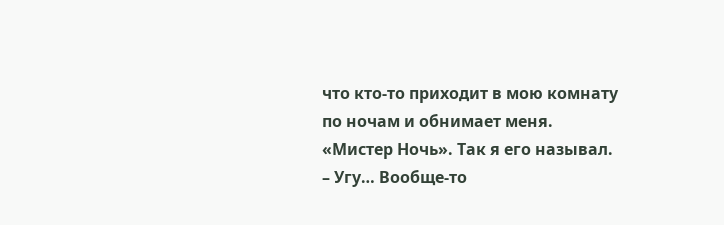что кто-то приходит в мою комнату по ночам и обнимает меня. «Мистер Ночь». Так я его называл.
– Угу… Вообще-то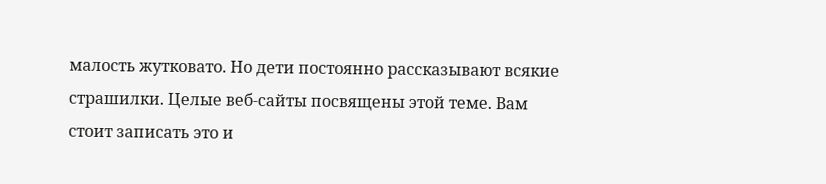малость жутковато. Но дети постоянно рассказывают всякие страшилки. Целые веб-сайты посвящены этой теме. Вам стоит записать это и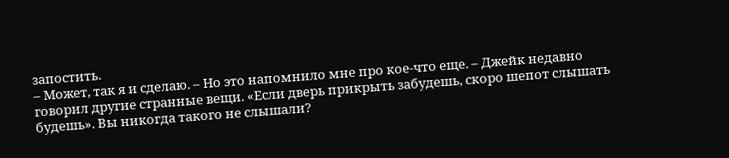запостить.
– Может, так я и сделаю. – Но это напомнило мне про кое-что еще. – Джейк недавно говорил другие странные вещи. «Если дверь прикрыть забудешь, скоро шепот слышать будешь». Вы никогда такого не слышали?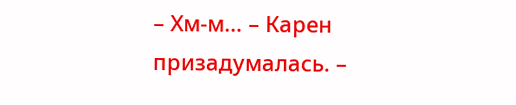– Хм-м… – Карен призадумалась. –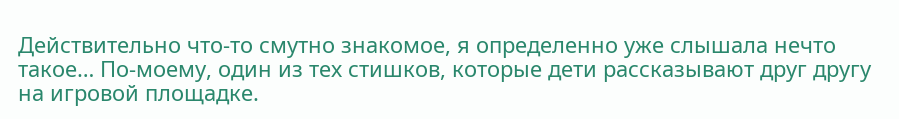Действительно что-то смутно знакомое, я определенно уже слышала нечто такое… По-моему, один из тех стишков, которые дети рассказывают друг другу на игровой площадке.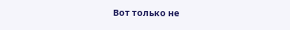Вот только не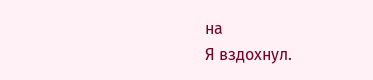на
Я вздохнул.